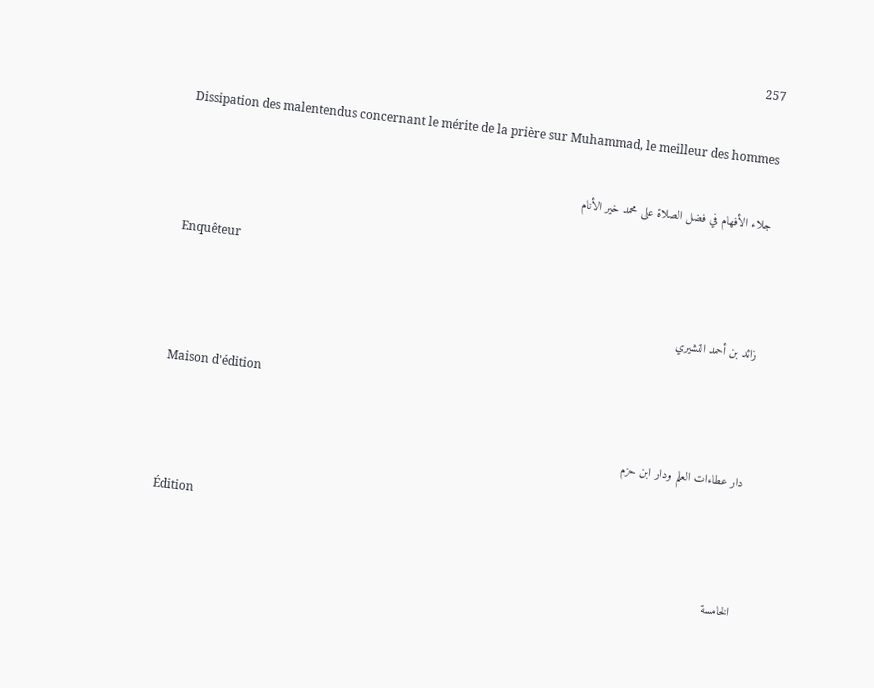257

Dissipation des malentendus concernant le mérite de la prière sur Muhammad, le meilleur des hommes

جلاء الأفهام في فضل الصلاة على محمد خير الأنام

Enquêteur

زائد بن أحمد النشيري

Maison d'édition

دار عطاءات العلم ودار ابن حزم

Édition

الخامسة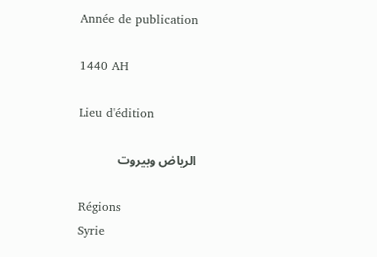Année de publication

1440 AH

Lieu d'édition

الرياض وبيروت

Régions
Syrie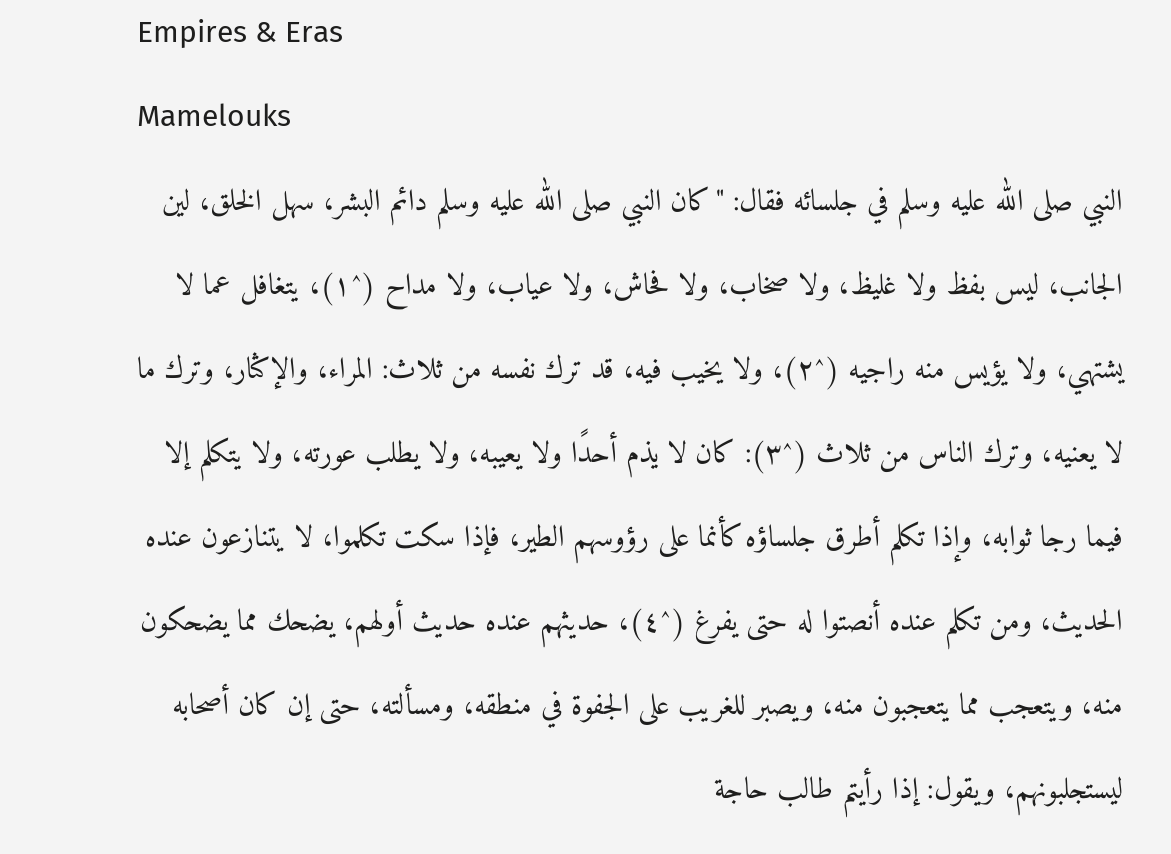Empires & Eras
Mamelouks
النبي صلى الله عليه وسلم في جلسائه فقال: "كان النبي صلى الله عليه وسلم دائم البشر، سهل الخلق، لين الجانب، ليس بفظ ولا غليظ، ولا صخاب، ولا فحاش، ولا عياب، ولا مداح (^١)، يتغافل عما لا يشتهي، ولا يؤيس منه راجيه (^٢)، ولا يخيب فيه، قد ترك نفسه من ثلاث: المراء، والإكثار، وترك ما لا يعنيه، وترك الناس من ثلاث (^٣): كان لا يذم أحدًا ولا يعيبه، ولا يطلب عورته، ولا يتكلم إلا فيما رجا ثوابه، وإذا تكلم أطرق جلساؤه كأنما على رؤوسهم الطير، فإذا سكت تكلموا، لا يتنازعون عنده الحديث، ومن تكلم عنده أنصتوا له حتى يفرغ (^٤)، حديثهم عنده حديث أولهم، يضحك مما يضحكون منه، ويتعجب مما يتعجبون منه، ويصبر للغريب على الجفوة في منطقه، ومسألته، حتى إن كان أصحابه ليستجلبونهم، ويقول: إذا رأيتم طالب حاجة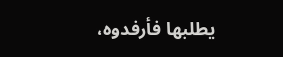يطلبها فأرفدوه،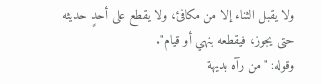ولا يقبل الثناء إلا من مكافئ، ولا يقطع على أحدٍ حديثه حتى يجوز، فيقطعه بنهي أو قيام".
وقوله: "من رآه بديهة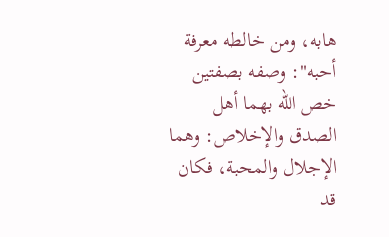هابه، ومن خالطه معرفة أحبه": وصفه بصفتين خص الله بهما أهل الصدق والإخلاص: وهما الإجلال والمحبة، فكان قد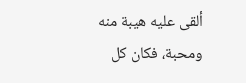ألقى عليه هيبة منه ومحبة، فكان كل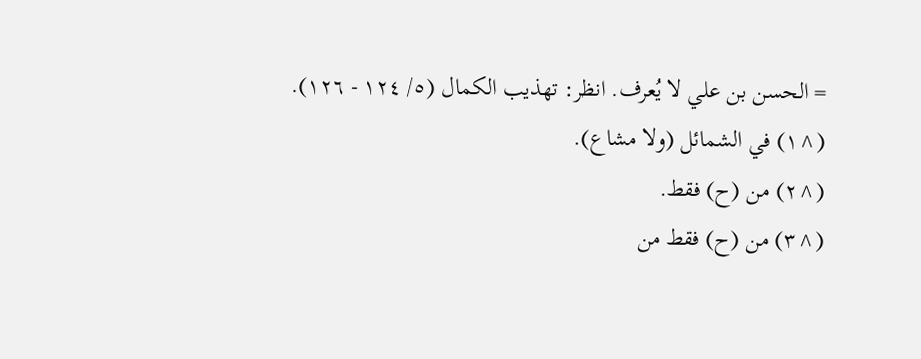= الحسن بن علي لا يُعرف. انظر: تهذيب الكمال (٥/ ١٢٤ - ١٢٦).
(^١) في الشمائل (ولا مشاع).
(^٢) من (ح) فقط.
(^٣) من (ح) فقط من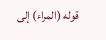قوله (المراء) إلى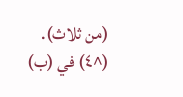(من ثلاث).
(^٤) في (ب)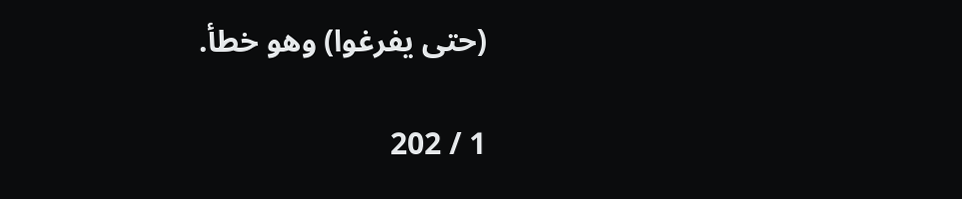(حتى يفرغوا) وهو خطأ.

1 / 202